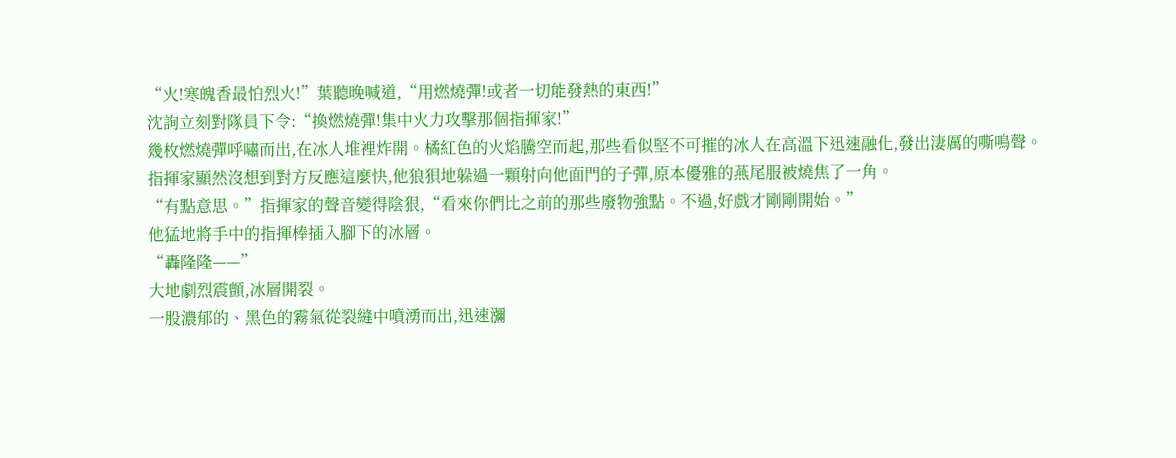“火!寒魄香最怕烈火!”葉聽晚喊道,“用燃燒彈!或者一切能發熱的東西!”
沈詢立刻對隊員下令:“換燃燒彈!集中火力攻擊那個指揮家!”
幾枚燃燒彈呼嘯而出,在冰人堆裡炸開。橘紅色的火焰騰空而起,那些看似堅不可摧的冰人在高溫下迅速融化,發出淒厲的嘶鳴聲。
指揮家顯然沒想到對方反應這麼快,他狼狽地躲過一顆射向他面門的子彈,原本優雅的燕尾服被燒焦了一角。
“有點意思。”指揮家的聲音變得陰狠,“看來你們比之前的那些廢物強點。不過,好戲才剛剛開始。”
他猛地將手中的指揮棒插入腳下的冰層。
“轟隆隆——”
大地劇烈震顫,冰層開裂。
一股濃郁的、黑色的霧氣從裂縫中噴湧而出,迅速瀰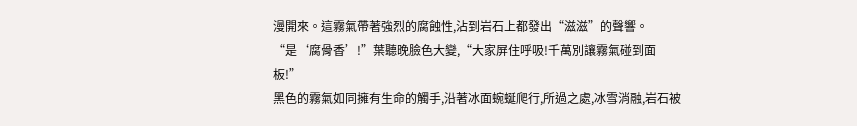漫開來。這霧氣帶著強烈的腐蝕性,沾到岩石上都發出“滋滋”的聲響。
“是‘腐骨香’!”葉聽晚臉色大變,“大家屏住呼吸!千萬別讓霧氣碰到面板!”
黑色的霧氣如同擁有生命的觸手,沿著冰面蜿蜒爬行,所過之處,冰雪消融,岩石被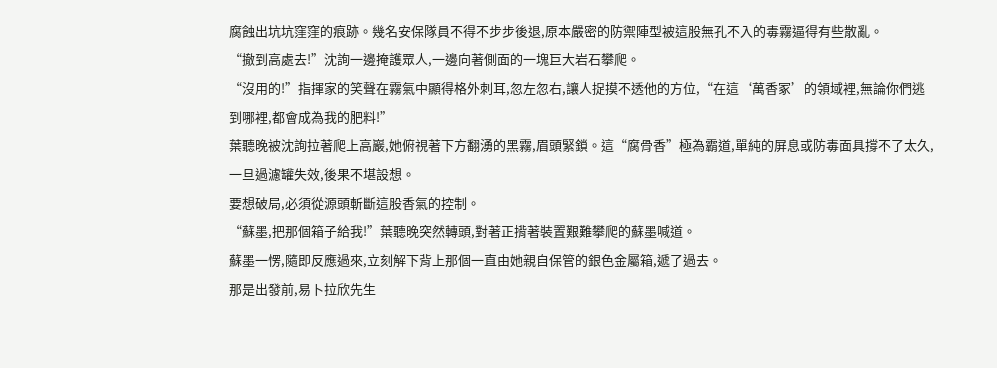腐蝕出坑坑窪窪的痕跡。幾名安保隊員不得不步步後退,原本嚴密的防禦陣型被這股無孔不入的毒霧逼得有些散亂。
“撤到高處去!”沈詢一邊掩護眾人,一邊向著側面的一塊巨大岩石攀爬。
“沒用的!”指揮家的笑聲在霧氣中顯得格外刺耳,忽左忽右,讓人捉摸不透他的方位,“在這‘萬香冢’的領域裡,無論你們逃到哪裡,都會成為我的肥料!”
葉聽晚被沈詢拉著爬上高巖,她俯視著下方翻湧的黑霧,眉頭緊鎖。這“腐骨香”極為霸道,單純的屏息或防毒面具撐不了太久,一旦過濾罐失效,後果不堪設想。
要想破局,必須從源頭斬斷這股香氣的控制。
“蘇墨,把那個箱子給我!”葉聽晚突然轉頭,對著正揹著裝置艱難攀爬的蘇墨喊道。
蘇墨一愣,隨即反應過來,立刻解下背上那個一直由她親自保管的銀色金屬箱,遞了過去。
那是出發前,易卜拉欣先生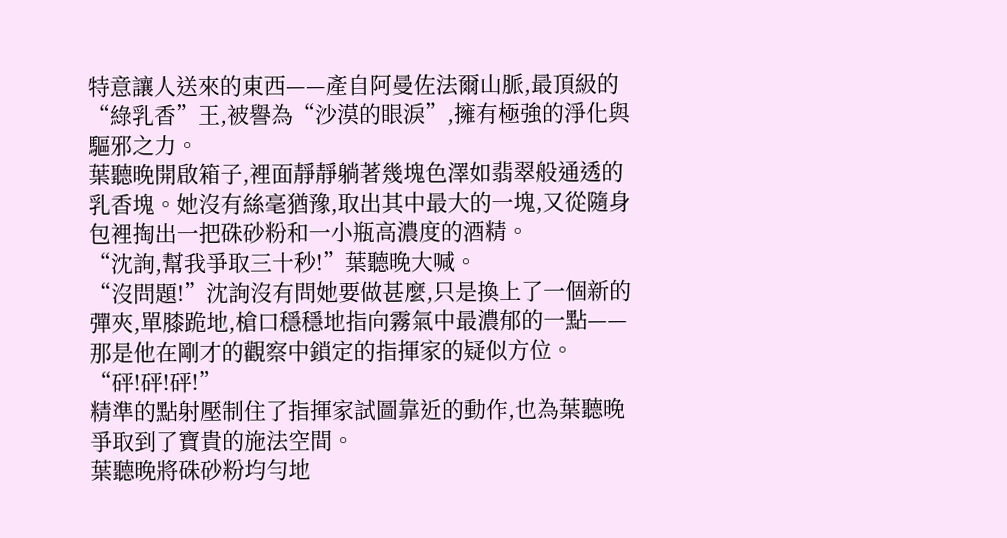特意讓人送來的東西——產自阿曼佐法爾山脈,最頂級的“綠乳香”王,被譽為“沙漠的眼淚”,擁有極強的淨化與驅邪之力。
葉聽晚開啟箱子,裡面靜靜躺著幾塊色澤如翡翠般通透的乳香塊。她沒有絲毫猶豫,取出其中最大的一塊,又從隨身包裡掏出一把硃砂粉和一小瓶高濃度的酒精。
“沈詢,幫我爭取三十秒!”葉聽晚大喊。
“沒問題!”沈詢沒有問她要做甚麼,只是換上了一個新的彈夾,單膝跪地,槍口穩穩地指向霧氣中最濃郁的一點——那是他在剛才的觀察中鎖定的指揮家的疑似方位。
“砰!砰!砰!”
精準的點射壓制住了指揮家試圖靠近的動作,也為葉聽晚爭取到了寶貴的施法空間。
葉聽晚將硃砂粉均勻地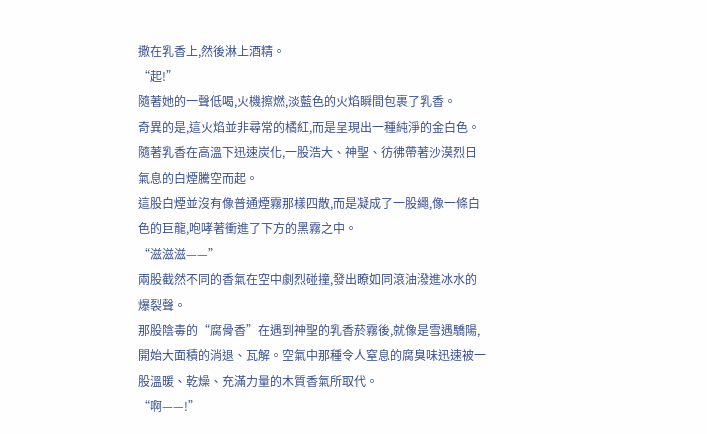撒在乳香上,然後淋上酒精。
“起!”
隨著她的一聲低喝,火機擦燃,淡藍色的火焰瞬間包裹了乳香。
奇異的是,這火焰並非尋常的橘紅,而是呈現出一種純淨的金白色。隨著乳香在高溫下迅速炭化,一股浩大、神聖、彷彿帶著沙漠烈日氣息的白煙騰空而起。
這股白煙並沒有像普通煙霧那樣四散,而是凝成了一股繩,像一條白色的巨龍,咆哮著衝進了下方的黑霧之中。
“滋滋滋——”
兩股截然不同的香氣在空中劇烈碰撞,發出瞭如同滾油潑進冰水的爆裂聲。
那股陰毒的“腐骨香”在遇到神聖的乳香菸霧後,就像是雪遇驕陽,開始大面積的消退、瓦解。空氣中那種令人窒息的腐臭味迅速被一股溫暖、乾燥、充滿力量的木質香氣所取代。
“啊——!”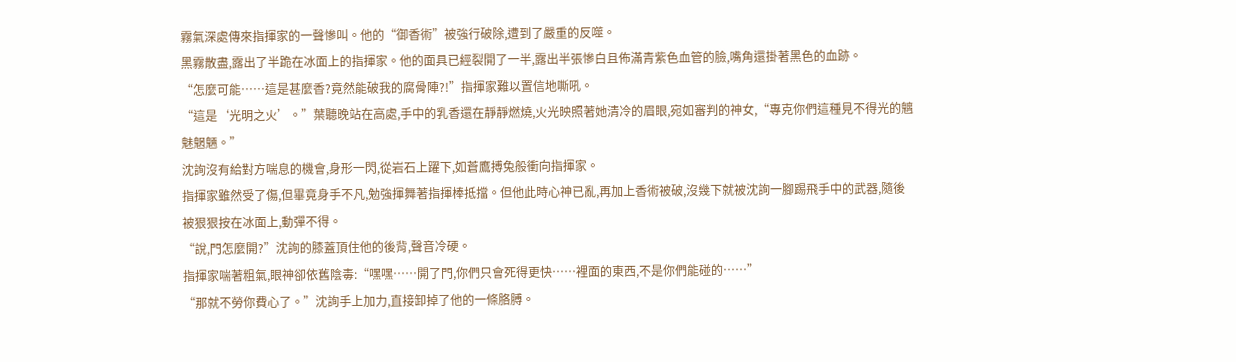霧氣深處傳來指揮家的一聲慘叫。他的“御香術”被強行破除,遭到了嚴重的反噬。
黑霧散盡,露出了半跪在冰面上的指揮家。他的面具已經裂開了一半,露出半張慘白且佈滿青紫色血管的臉,嘴角還掛著黑色的血跡。
“怎麼可能……這是甚麼香?竟然能破我的腐骨陣?!”指揮家難以置信地嘶吼。
“這是‘光明之火’。”葉聽晚站在高處,手中的乳香還在靜靜燃燒,火光映照著她清冷的眉眼,宛如審判的神女,“專克你們這種見不得光的魑魅魍魎。”
沈詢沒有給對方喘息的機會,身形一閃,從岩石上躍下,如蒼鷹搏兔般衝向指揮家。
指揮家雖然受了傷,但畢竟身手不凡,勉強揮舞著指揮棒抵擋。但他此時心神已亂,再加上香術被破,沒幾下就被沈詢一腳踢飛手中的武器,隨後被狠狠按在冰面上,動彈不得。
“說,門怎麼開?”沈詢的膝蓋頂住他的後背,聲音冷硬。
指揮家喘著粗氣,眼神卻依舊陰毒:“嘿嘿……開了門,你們只會死得更快……裡面的東西,不是你們能碰的……”
“那就不勞你費心了。”沈詢手上加力,直接卸掉了他的一條胳膊。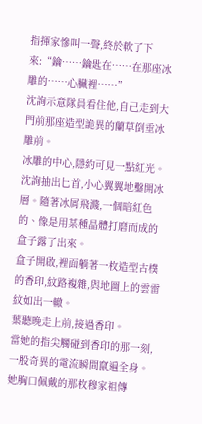指揮家慘叫一聲,終於軟了下來:“鑰……鑰匙在……在那座冰雕的……心臟裡……”
沈詢示意隊員看住他,自己走到大門前那座造型詭異的蘭草倒垂冰雕前。
冰雕的中心,隱約可見一點紅光。
沈詢抽出匕首,小心翼翼地鑿開冰層。隨著冰屑飛濺,一個暗紅色的、像是用某種晶體打磨而成的盒子露了出來。
盒子開啟,裡面躺著一枚造型古樸的香印,紋路複雜,與地圖上的雲雷紋如出一轍。
葉聽晚走上前,接過香印。
當她的指尖觸碰到香印的那一刻,一股奇異的電流瞬間竄遍全身。她胸口佩戴的那枚穆家祖傳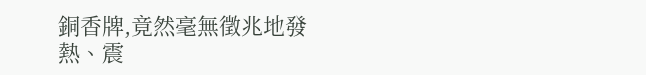銅香牌,竟然毫無徵兆地發熱、震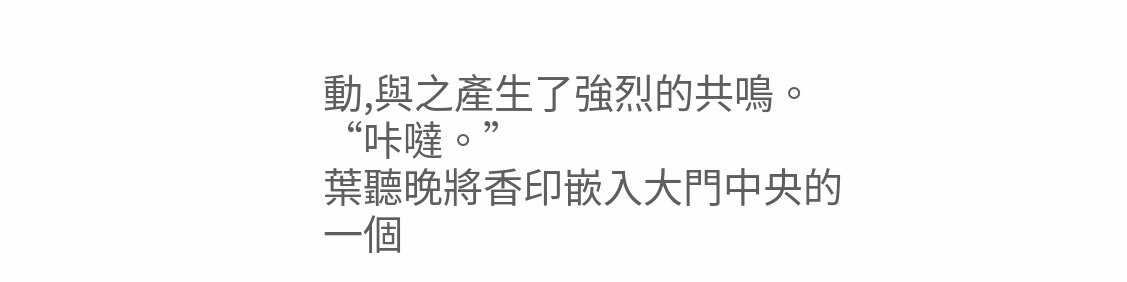動,與之產生了強烈的共鳴。
“咔噠。”
葉聽晚將香印嵌入大門中央的一個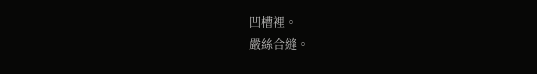凹槽裡。
嚴絲合縫。